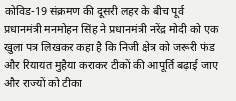कोविड-19 संक्रमण की दूसरी लहर के बीच पूर्व प्रधानमंत्री मनमोहन सिंह ने प्रधानमंत्री नरेंद्र मोदी को एक खुला पत्र लिखकर कहा है कि निजी क्षेत्र को जरूरी फंड और रियायत मुहैया कराकर टीकों की आपूर्ति बढ़ाई जाए और राज्यों को टीका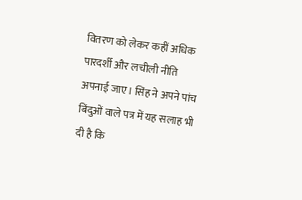वितरण को लेकर कहीं अधिक पारदर्शी और लचीली नीति अपनाई जाए। सिंह ने अपने पांच बिंदुओं वाले पत्र में यह सलाह भी दी है कि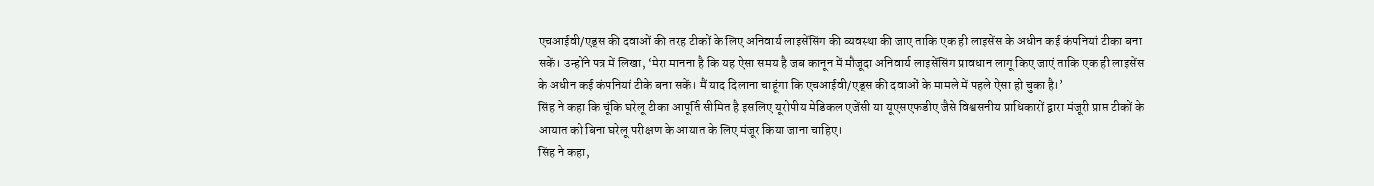एचआईवी/एड्स की दवाओं की तरह टीकों के लिए अनिवार्य लाइसेंसिंग की व्यवस्था की जाए ताकि एक ही लाइसेंस के अधीन कई कंपनियां टीका बना सकें। उन्होंने पत्र में लिखा, ‘मेरा मानना है कि यह ऐसा समय है जब कानून में मौजूदा अनिवार्य लाइसेंसिंग प्रावधान लागू किए जाएं ताकि एक ही लाइसेंस के अधीन कई कंपनियां टीके बना सकें। मैं याद दिलाना चाहूंगा कि एचआईवी/एड्स की दवाओं के मामले में पहले ऐसा हो चुका है।’
सिंह ने कहा कि चूंकि घरेलू टीका आपूर्ति सीमित है इसलिए यूरोपीय मेडिकल एजेंसी या यूएसएफडीए जैसे विश्वसनीय प्राधिकारों द्वारा मंजूरी प्राप्त टीकों के आयात को बिना घरेलू परीक्षण के आयात के लिए मंजूर किया जाना चाहिए।
सिंह ने कहा,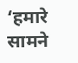‘हमारे सामने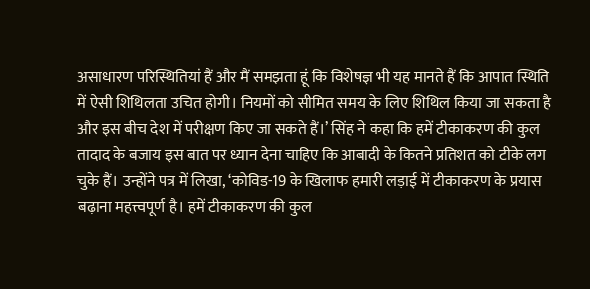असाधारण परिस्थितियां हैं और मैं समझता हूं कि विशेषज्ञ भी यह मानते हैं कि आपात स्थिति में ऐसी शिथिलता उचित होगी। नियमों को सीमित समय के लिए शिथिल किया जा सकता है और इस बीच देश में परीक्षण किए जा सकते हैं।’ सिंह ने कहा कि हमें टीकाकरण की कुल तादाद के बजाय इस बात पर ध्यान देना चाहिए कि आबादी के कितने प्रतिशत को टीके लग चुके हैं। उन्होंने पत्र में लिखा, ‘कोविड-19 के खिलाफ हमारी लड़ाई में टीकाकरण के प्रयास बढ़ाना महत्त्वपूर्ण है। हमें टीकाकरण की कुल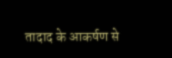तादाद के आकर्षण से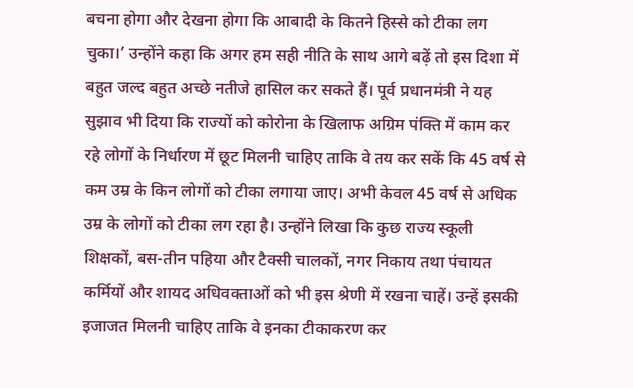बचना होगा और देखना होगा कि आबादी के कितने हिस्से को टीका लग चुका।’ उन्होंने कहा कि अगर हम सही नीति के साथ आगे बढ़ें तो इस दिशा में बहुत जल्द बहुत अच्छे नतीजे हासिल कर सकते हैं। पूर्व प्रधानमंत्री ने यह सुझाव भी दिया कि राज्यों को कोरोना के खिलाफ अग्रिम पंक्ति में काम कर रहे लोगों के निर्धारण में छूट मिलनी चाहिए ताकि वे तय कर सकें कि 45 वर्ष से कम उम्र के किन लोगों को टीका लगाया जाए। अभी केवल 45 वर्ष से अधिक उम्र के लोगों को टीका लग रहा है। उन्होंने लिखा कि कुछ राज्य स्कूली शिक्षकों, बस-तीन पहिया और टैक्सी चालकों, नगर निकाय तथा पंचायत कर्मियों और शायद अधिवक्ताओं को भी इस श्रेणी में रखना चाहें। उन्हें इसकी इजाजत मिलनी चाहिए ताकि वे इनका टीकाकरण कर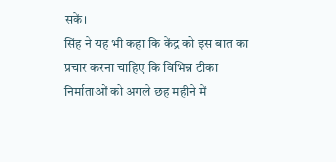सकें।
सिंह ने यह भी कहा कि केंद्र को इस बात का प्रचार करना चाहिए कि विभिन्न टीका निर्माताओं को अगले छह महीने में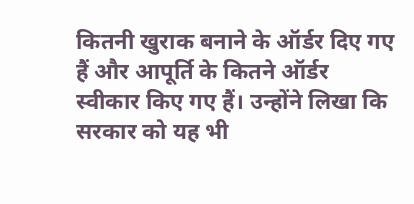कितनी खुराक बनाने के ऑर्डर दिए गए हैं और आपूर्ति के कितने ऑर्डर स्वीकार किए गए हैं। उन्होंने लिखा कि सरकार को यह भी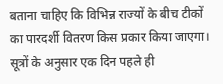बताना चाहिए कि विभिन्न राज्यों के बीच टीकों का पारदर्शी वितरण किस प्रकार किया जाएगा। सूत्रों के अनुसार एक दिन पहले ही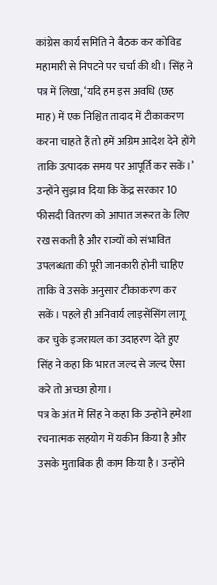कांग्रेस कार्य समिति ने बैठक कर कोविड महामारी से निपटने पर चर्चा की थी। सिंह ने पत्र में लिखा, ‘यदि हम इस अवधि (छह माह) में एक निश्चित तादाद में टीकाकरण करना चाहते हैं तो हमें अग्रिम आदेश देने होंगे ताकि उत्पादक समय पर आपूर्ति कर सकें।’ उन्होंने सुझाव दिया कि केंद्र सरकार 10 फीसदी वितरण को आपात जरूरत के लिए रख सकती है और राज्यों को संभावित उपलब्धता की पूरी जानकारी होनी चाहिए ताकि वे उसके अनुसार टीकाकरण कर सकें। पहले ही अनिवार्य लाइसेंसिंग लागू कर चुके इजरायल का उदाहरण देते हुए सिंह ने कहा कि भारत जल्द से जल्द ऐसा करे तो अच्छा होगा।
पत्र के अंत में सिंह ने कहा कि उन्होंने हमेशा रचनात्मक सहयोग में यकीन किया है और उसके मुताबिक ही काम किया है। उन्होंने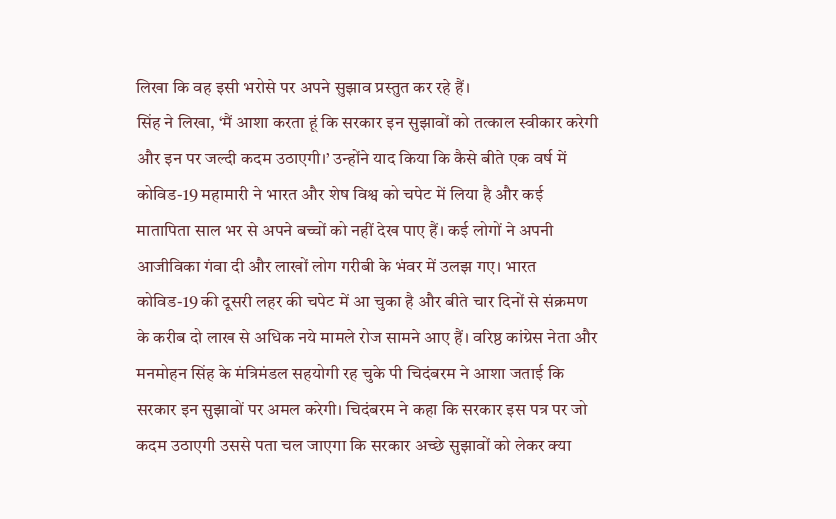लिखा कि वह इसी भरोसे पर अपने सुझाव प्रस्तुत कर रहे हैं।
सिंह ने लिखा, ‘मैं आशा करता हूं कि सरकार इन सुझावों को तत्काल स्वीकार करेगी और इन पर जल्दी कदम उठाएगी।’ उन्होंने याद किया कि कैसे बीते एक वर्ष में कोविड-19 महामारी ने भारत और शेष विश्व को चपेट में लिया है और कई मातापिता साल भर से अपने बच्चों को नहीं देख पाए हैं। कई लोगों ने अपनी आजीविका गंवा दी और लाखों लोग गरीबी के भंवर में उलझ गए। भारत कोविड-19 की दूसरी लहर की चपेट में आ चुका है और बीते चार दिनों से संक्रमण के करीब दो लाख से अधिक नये मामले रोज सामने आए हैं। वरिष्ठ कांग्रेस नेता और मनमोहन सिंह के मंत्रिमंडल सहयोगी रह चुके पी चिदंबरम ने आशा जताई कि सरकार इन सुझावों पर अमल करेगी। चिदंबरम ने कहा कि सरकार इस पत्र पर जो कदम उठाएगी उससे पता चल जाएगा कि सरकार अच्छे सुझावों को लेकर क्या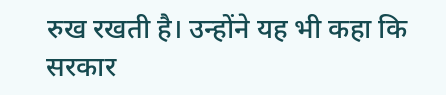रुख रखती है। उन्होंने यह भी कहा कि सरकार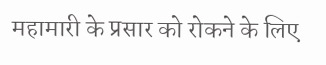महामारी के प्रसार को रोकने के लिए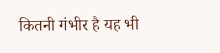कितनी गंभीर है यह भी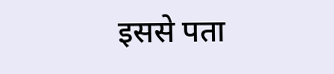इससे पता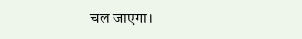चल जाएगा।